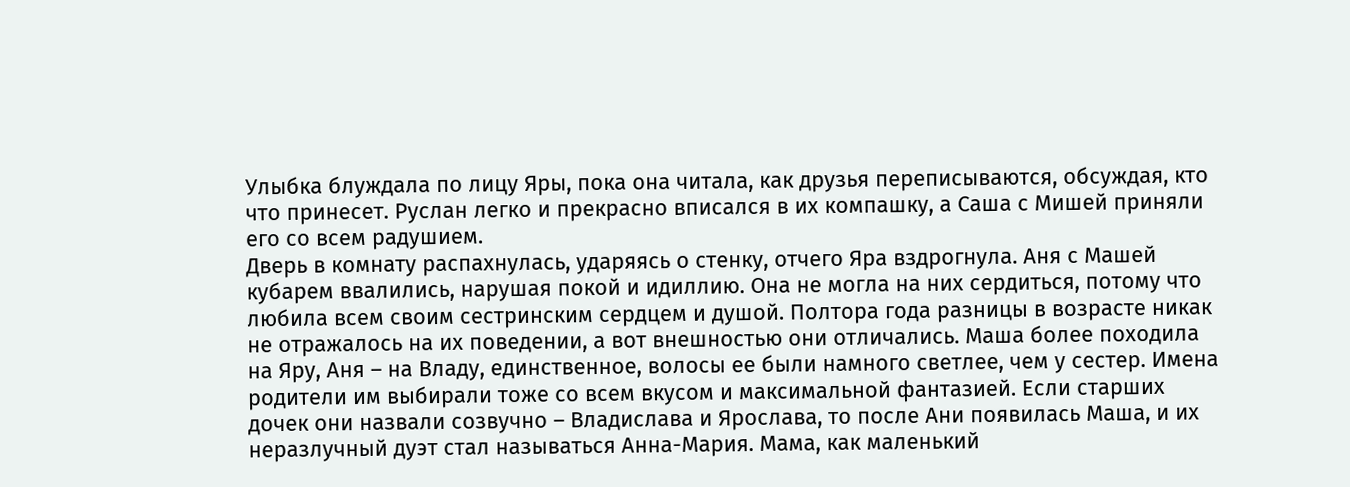Улыбка блуждала по лицу Яры, пока она читала, как друзья переписываются, обсуждая, кто что принесет. Руслан легко и прекрасно вписался в их компашку, а Саша с Мишей приняли его со всем радушием.
Дверь в комнату распахнулась, ударяясь о стенку, отчего Яра вздрогнула. Аня с Машей кубарем ввалились, нарушая покой и идиллию. Она не могла на них сердиться, потому что любила всем своим сестринским сердцем и душой. Полтора года разницы в возрасте никак не отражалось на их поведении, а вот внешностью они отличались. Маша более походила на Яру, Аня – на Владу, единственное, волосы ее были намного светлее, чем у сестер. Имена родители им выбирали тоже со всем вкусом и максимальной фантазией. Если старших дочек они назвали созвучно – Владислава и Ярослава, то после Ани появилась Маша, и их неразлучный дуэт стал называться Анна-Мария. Мама, как маленький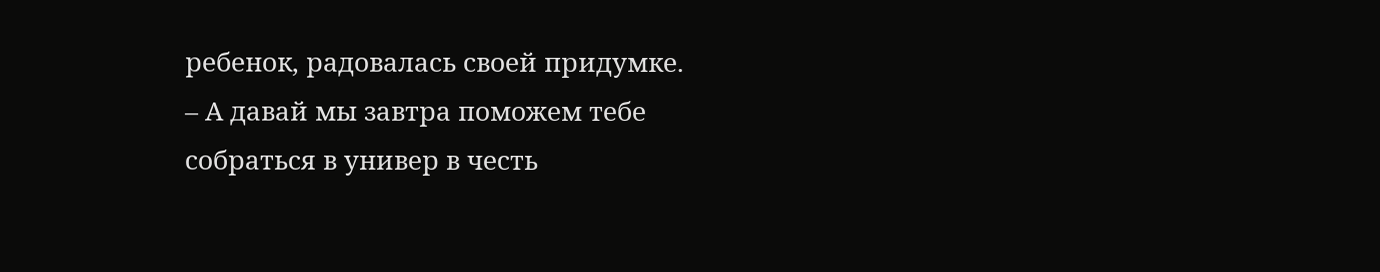ребенок, радовалась своей придумке.
– А давай мы завтра поможем тебе собраться в универ в честь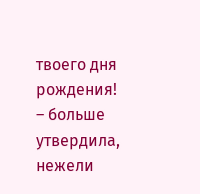твоего дня рождения! – больше утвердила, нежели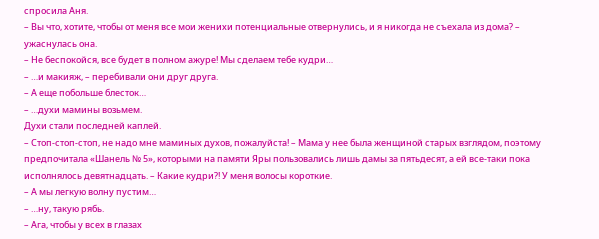спросила Аня.
– Вы что, хотите, чтобы от меня все мои женихи потенциальные отвернулись, и я никогда не съехала из дома? – ужаснулась она.
– Не беспокойся, все будет в полном ажуре! Мы сделаем тебе кудри…
– …и макияж, – перебивали они друг друга.
– А еще побольше блесток…
– …духи мамины возьмем.
Духи стали последней каплей.
– Стоп-стоп-стоп, не надо мне маминых духов, пожалуйста! – Мама у нее была женщиной старых взглядом, поэтому предпочитала «Шанель № 5», которыми на памяти Яры пользовались лишь дамы за пятьдесят, а ей все-таки пока исполнялось девятнадцать. – Какие кудри?! У меня волосы короткие.
– А мы легкую волну пустим…
– …ну, такую рябь.
– Ага, чтобы у всех в глазах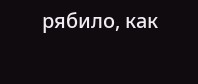рябило, как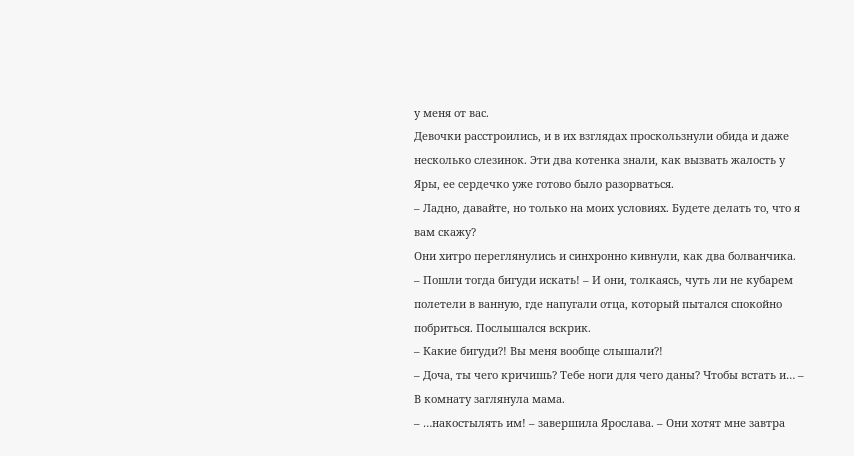у меня от вас.
Девочки расстроились, и в их взглядах проскользнули обида и даже несколько слезинок. Эти два котенка знали, как вызвать жалость у Яры, ее сердечко уже готово было разорваться.
– Ладно, давайте, но только на моих условиях. Будете делать то, что я вам скажу?
Они хитро переглянулись и синхронно кивнули, как два болванчика.
– Пошли тогда бигуди искать! – И они, толкаясь, чуть ли не кубарем полетели в ванную, где напугали отца, который пытался спокойно побриться. Послышался вскрик.
– Какие бигуди?! Вы меня вообще слышали?!
– Доча, ты чего кричишь? Тебе ноги для чего даны? Чтобы встать и… – В комнату заглянула мама.
– …накостылять им! – завершила Ярослава. – Они хотят мне завтра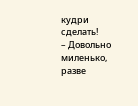кудри сделать!
– Довольно миленько, разве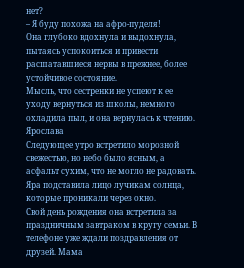нет?
– Я буду похожа на афро-пуделя!
Она глубоко вдохнула и выдохнула, пытаясь успокоиться и привести расшатавшиеся нервы в прежнее, более устойчивое состояние.
Мысль, что сестренки не успеют к ее уходу вернуться из школы, немного охладила пыл, и она вернулась к чтению.
Ярослава
Следующее утро встретило морозной свежестью, но небо было ясным, а асфальт сухим, что не могло не радовать. Яра подставила лицо лучикам солнца, которые проникали через окно.
Свой день рождения она встретила за праздничным завтраком в кругу семьи. В телефоне уже ждали поздравления от друзей. Мама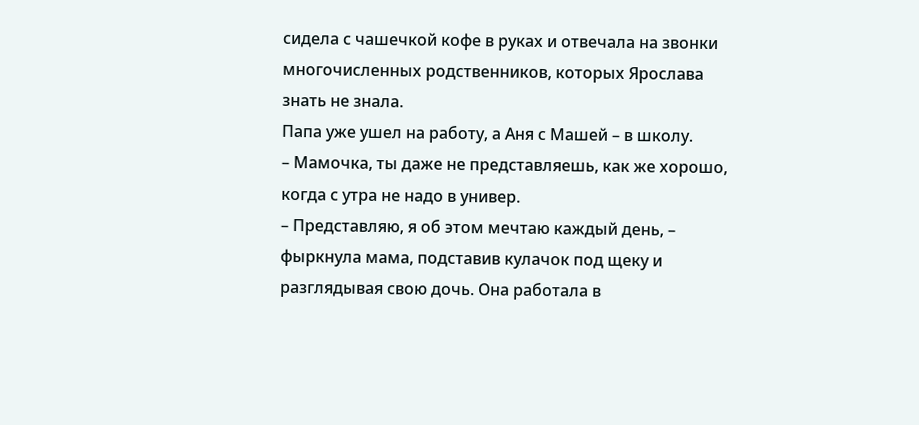сидела с чашечкой кофе в руках и отвечала на звонки многочисленных родственников, которых Ярослава знать не знала.
Папа уже ушел на работу, а Аня с Машей – в школу.
– Мамочка, ты даже не представляешь, как же хорошо, когда с утра не надо в универ.
– Представляю, я об этом мечтаю каждый день, – фыркнула мама, подставив кулачок под щеку и разглядывая свою дочь. Она работала в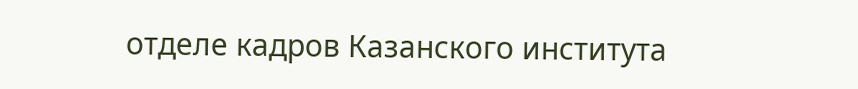отделе кадров Казанского института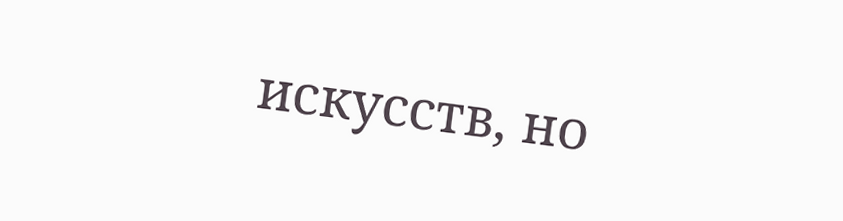искусств, но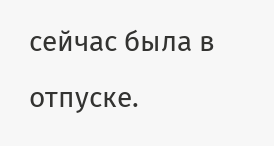сейчас была в отпуске.